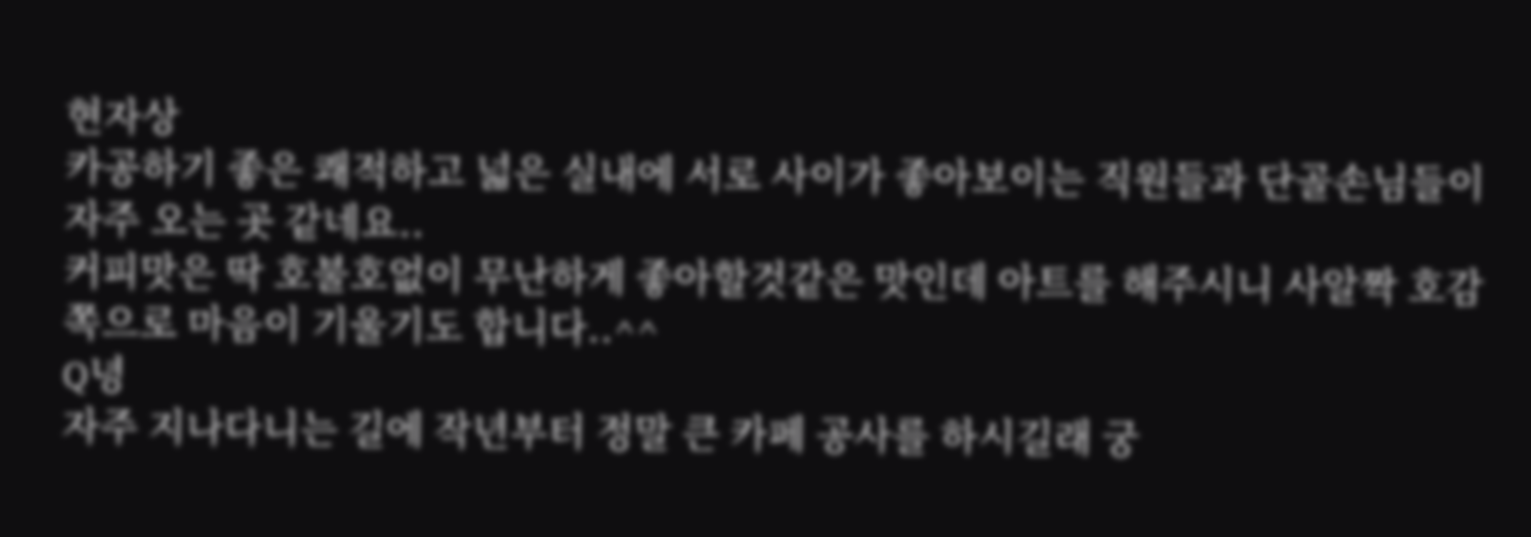현자상
카공하기 좋은 쾌적하고 넓은 실내에 서로 사이가 좋아보이는 직원들과 단골손님들이 자주 오는 곳 같네요..
커피맛은 딱 호불호없이 무난하게 좋아할것같은 맛인데 아트를 해주시니 사알짝 호감쪽으로 마음이 기울기도 합니다..^^
Q녕
자주 지나다니는 길에 작년부터 정말 큰 카페 공사를 하시길래 궁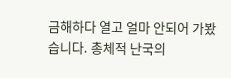금해하다 열고 얼마 안되어 가봤습니다. 총체적 난국의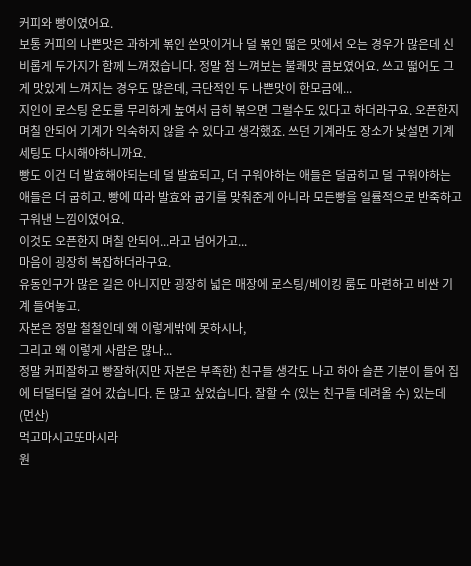커피와 빵이였어요.
보통 커피의 나쁜맛은 과하게 볶인 쓴맛이거나 덜 볶인 떫은 맛에서 오는 경우가 많은데 신비롭게 두가지가 함께 느껴졌습니다. 정말 첨 느껴보는 불쾌맛 콤보였어요. 쓰고 떫어도 그게 맛있게 느껴지는 경우도 많은데, 극단적인 두 나쁜맛이 한모금에...
지인이 로스팅 온도를 무리하게 높여서 급히 볶으면 그럴수도 있다고 하더라구요. 오픈한지 며칠 안되어 기계가 익숙하지 않을 수 있다고 생각했죠. 쓰던 기계라도 장소가 낯설면 기계 세팅도 다시해야하니까요.
빵도 이건 더 발효해야되는데 덜 발효되고, 더 구워야하는 애들은 덜굽히고 덜 구워야하는 애들은 더 굽히고. 빵에 따라 발효와 굽기를 맞춰준게 아니라 모든빵을 일률적으로 반죽하고 구워낸 느낌이였어요.
이것도 오픈한지 며칠 안되어...라고 넘어가고...
마음이 굉장히 복잡하더라구요.
유동인구가 많은 길은 아니지만 굉장히 넓은 매장에 로스팅/베이킹 룸도 마련하고 비싼 기계 들여놓고.
자본은 정말 철철인데 왜 이렇게밖에 못하시나,
그리고 왜 이렇게 사람은 많나...
정말 커피잘하고 빵잘하(지만 자본은 부족한) 친구들 생각도 나고 하아 슬픈 기분이 들어 집에 터덜터덜 걸어 갔습니다. 돈 많고 싶었습니다. 잘할 수 (있는 친구들 데려올 수) 있는데 (먼산)
먹고마시고또마시라
원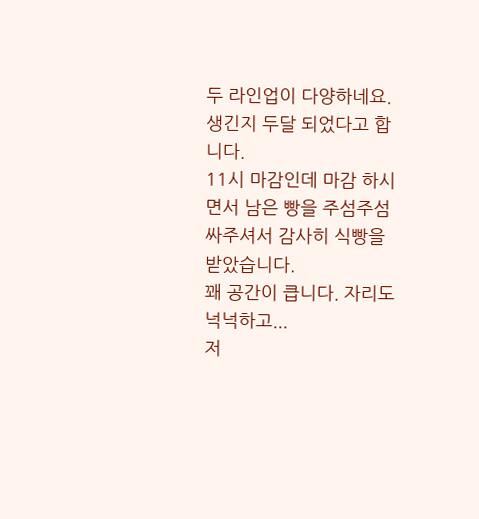두 라인업이 다양하네요.
생긴지 두달 되었다고 합니다.
11시 마감인데 마감 하시면서 남은 빵을 주섬주섬 싸주셔서 감사히 식빵을 받았습니다.
꽤 공간이 큽니다. 자리도 넉넉하고...
저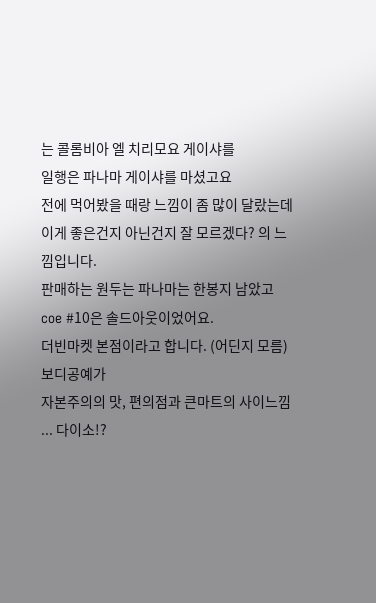는 콜롬비아 엘 치리모요 게이샤를
일행은 파나마 게이샤를 마셨고요
전에 먹어봤을 때랑 느낌이 좀 많이 달랐는데 이게 좋은건지 아닌건지 잘 모르겠다? 의 느낌입니다.
판매하는 원두는 파나마는 한봉지 남았고 coe #10은 솔드아웃이었어요.
더빈마켓 본점이라고 합니다. (어딘지 모름)
보디공예가
자본주의의 맛, 편의점과 큰마트의 사이느낌 ... 다이소!?